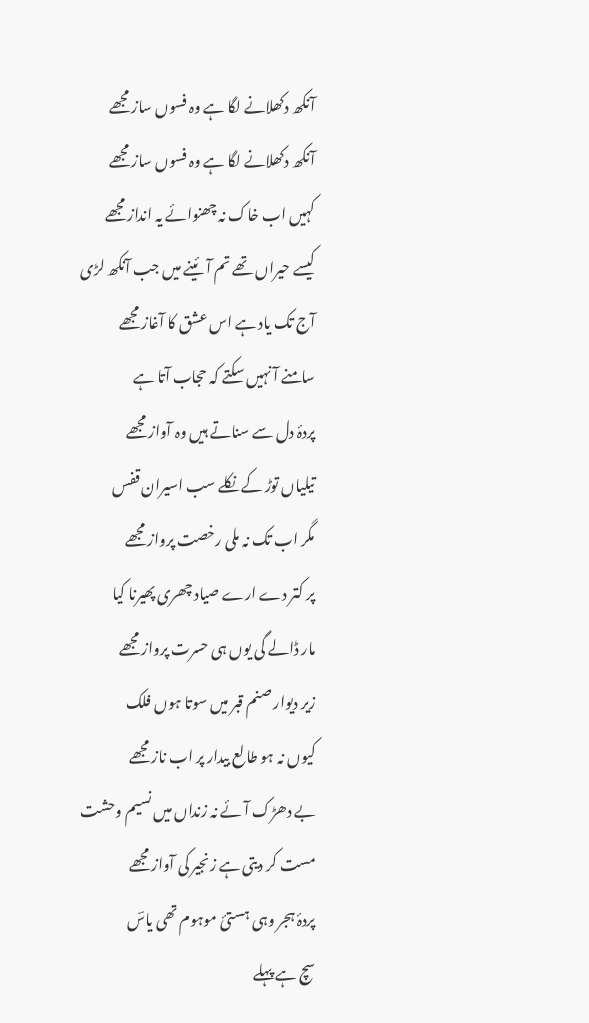آنکھ دکھلانے لگا ہے وہ فسوں ساز مجھے
آنکھ دکھلانے لگا ہے وہ فسوں ساز مجھے
کہیں اب خاک نہ چھنوائے یہ انداز مجھے
کیسے حیراں تھے تم آئینے میں جب آنکھ لڑی
آج تک یاد ہے اس عشق کا آغاز مجھے
سامنے آ نہیں سکتے کہ حجاب آتا ہے
پردۂ دل سے سناتے ہیں وہ آواز مجھے
تیلیاں توڑ کے نکلے سب اسیران قفس
مگر اب تک نہ ملی رخصت پرواز مجھے
پر کتر دے ارے صیاد چھری پھیرنا کیا
مار ڈالے گی یوں ہی حسرت پرواز مجھے
زیر دیوار صنم قبر میں سوتا ہوں فلک
کیوں نہ ہو طالع بیدار پر اب ناز مجھے
بے دھڑک آئے نہ زنداں میں نسیم وحشت
مست کر دیتی ہے زنجیر کی آواز مجھے
پردۂ ہجر وہی ہستئ موہوم تھی یاسؔ
سچ ہے پہلے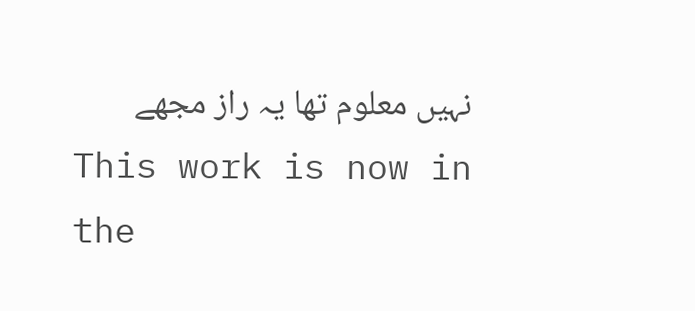نہیں معلوم تھا یہ راز مجھے
This work is now in the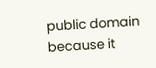public domain because it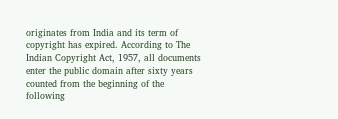originates from India and its term of copyright has expired. According to The Indian Copyright Act, 1957, all documents enter the public domain after sixty years counted from the beginning of the following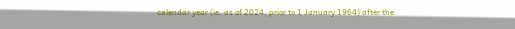calendar year (ie. as of 2024, prior to 1 January 1964) after the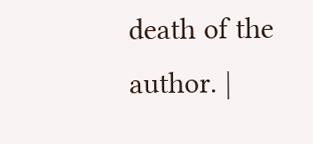death of the author. |